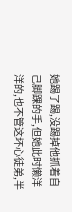她踢了踢,没踢掉他抓着自己脚踝的手,但她此时懒洋洋的,也不管这坏心徒弟,半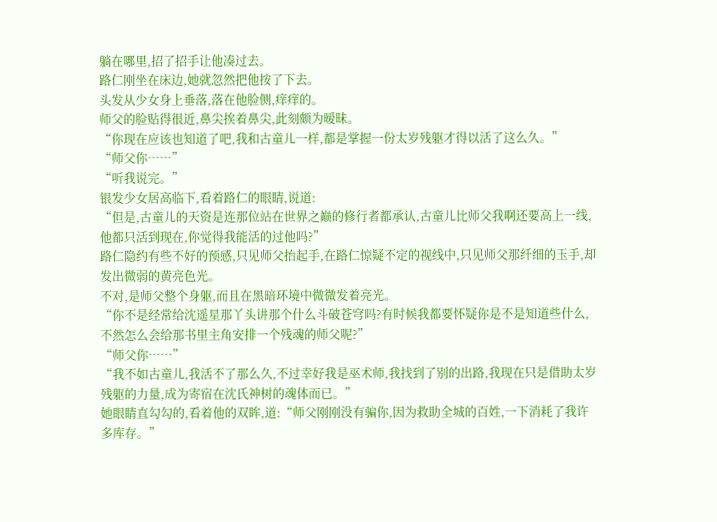躺在哪里,招了招手让他凑过去。
路仁刚坐在床边,她就忽然把他按了下去。
头发从少女身上垂落,落在他脸侧,痒痒的。
师父的脸贴得很近,鼻尖挨着鼻尖,此刻颇为暧昧。
“你现在应该也知道了吧,我和古童儿一样,都是掌握一份太岁残躯才得以活了这么久。”
“师父你……”
“听我说完。”
银发少女居高临下,看着路仁的眼睛,说道:
“但是,古童儿的天资是连那位站在世界之巅的修行者都承认,古童儿比师父我啊还要高上一线,他都只活到现在,你觉得我能活的过他吗?”
路仁隐约有些不好的预感,只见师父抬起手,在路仁惊疑不定的视线中,只见师父那纤细的玉手,却发出微弱的黄亮色光。
不对,是师父整个身躯,而且在黑暗环境中微微发着亮光。
“你不是经常给沈遥星那丫头讲那个什么斗破苍穹吗?有时候我都要怀疑你是不是知道些什么,不然怎么会给那书里主角安排一个残魂的师父呢?”
“师父你……”
“我不如古童儿,我活不了那么久,不过幸好我是巫术师,我找到了别的出路,我现在只是借助太岁残躯的力量,成为寄宿在沈氏神树的魂体而已。”
她眼睛直勾勾的,看着他的双眸,道:“师父刚刚没有骗你,因为救助全城的百姓,一下消耗了我许多库存。”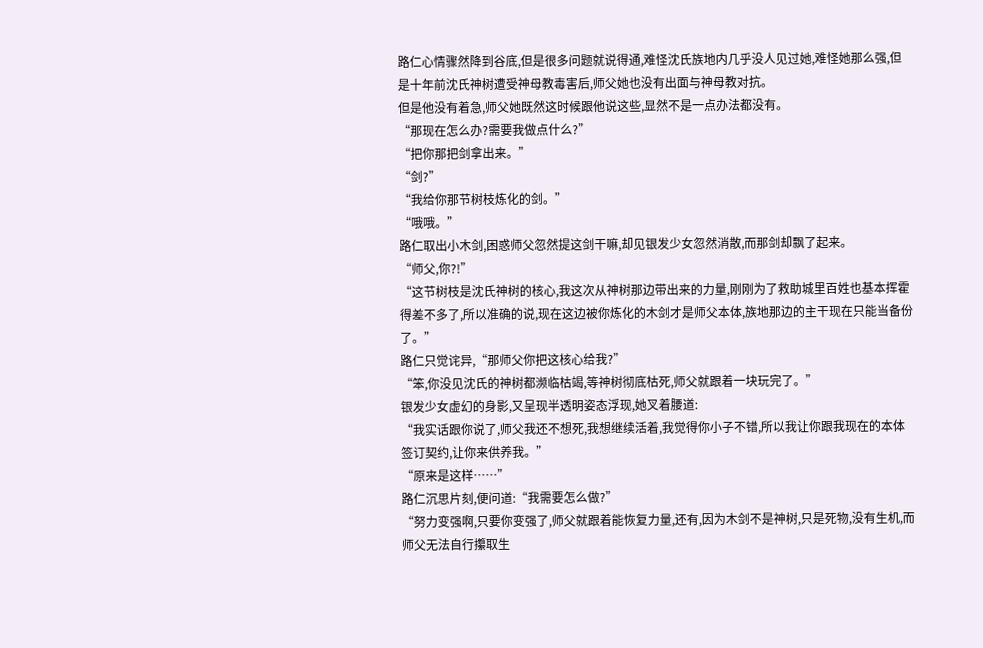路仁心情骤然降到谷底,但是很多问题就说得通,难怪沈氏族地内几乎没人见过她,难怪她那么强,但是十年前沈氏神树遭受神母教毒害后,师父她也没有出面与神母教对抗。
但是他没有着急,师父她既然这时候跟他说这些,显然不是一点办法都没有。
“那现在怎么办?需要我做点什么?”
“把你那把剑拿出来。”
“剑?”
“我给你那节树枝炼化的剑。”
“哦哦。”
路仁取出小木剑,困惑师父忽然提这剑干嘛,却见银发少女忽然消散,而那剑却飘了起来。
“师父,你?!”
“这节树枝是沈氏神树的核心,我这次从神树那边带出来的力量,刚刚为了救助城里百姓也基本挥霍得差不多了,所以准确的说,现在这边被你炼化的木剑才是师父本体,族地那边的主干现在只能当备份了。”
路仁只觉诧异,“那师父你把这核心给我?”
“笨,你没见沈氏的神树都濒临枯竭,等神树彻底枯死,师父就跟着一块玩完了。”
银发少女虚幻的身影,又呈现半透明姿态浮现,她叉着腰道:
“我实话跟你说了,师父我还不想死,我想继续活着,我觉得你小子不错,所以我让你跟我现在的本体签订契约,让你来供养我。”
“原来是这样……”
路仁沉思片刻,便问道:“我需要怎么做?”
“努力变强啊,只要你变强了,师父就跟着能恢复力量,还有,因为木剑不是神树,只是死物,没有生机,而师父无法自行攥取生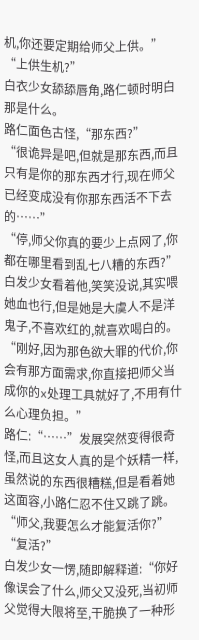机,你还要定期给师父上供。”
“上供生机?”
白衣少女舔舔唇角,路仁顿时明白那是什么。
路仁面色古怪,“那东西?”
“很诡异是吧,但就是那东西,而且只有是你的那东西才行,现在师父已经变成没有你那东西活不下去的……”
“停,师父你真的要少上点网了,你都在哪里看到乱七八糟的东西?”
白发少女看着他,笑笑没说,其实喂她血也行,但是她是大虞人不是洋鬼子,不喜欢红的,就喜欢喝白的。
“刚好,因为那色欲大罪的代价,你会有那方面需求,你直接把师父当成你的x处理工具就好了,不用有什么心理负担。”
路仁:“……”发展突然变得很奇怪,而且这女人真的是个妖精一样,虽然说的东西很糟糕,但是看着她这面容,小路仁忍不住又跳了跳。
“师父,我要怎么才能复活你?”
“复活?”
白发少女一愣,随即解释道:“你好像误会了什么,师父又没死,当初师父觉得大限将至,干脆换了一种形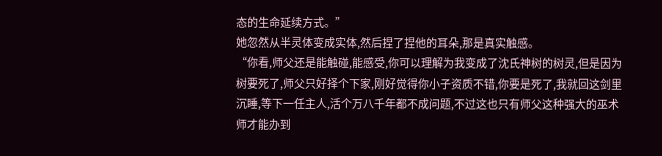态的生命延续方式。”
她忽然从半灵体变成实体,然后捏了捏他的耳朵,那是真实触感。
“你看,师父还是能触碰,能感受,你可以理解为我变成了沈氏神树的树灵,但是因为树要死了,师父只好择个下家,刚好觉得你小子资质不错,你要是死了,我就回这剑里沉睡,等下一任主人,活个万八千年都不成问题,不过这也只有师父这种强大的巫术师才能办到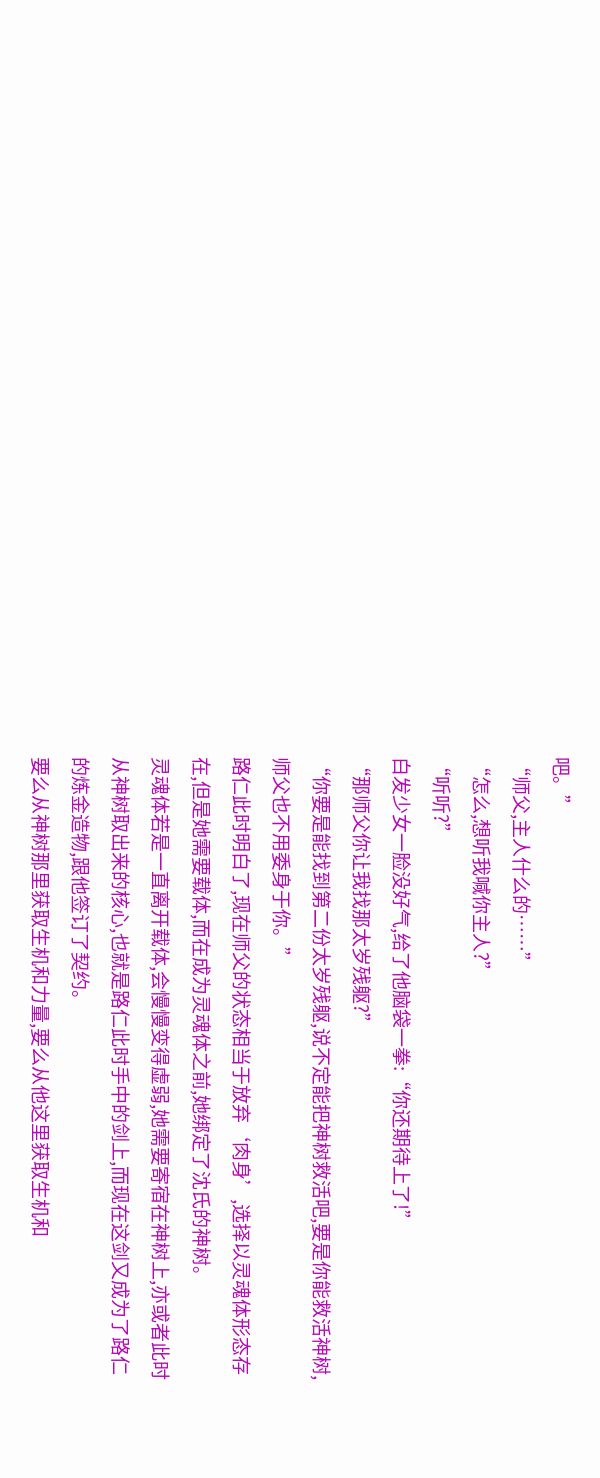吧。”
“师父,主人什么的……”
“怎么,想听我喊你主人?”
“听听?”
白发少女一脸没好气,给了他脑袋一拳:“你还期待上了!”
“那师父你让我找那太岁残躯?”
“你要是能找到第二份太岁残躯,说不定能把神树救活吧,要是你能救活神树,师父也不用委身于你。”
路仁此时明白了,现在师父的状态相当于放弃‘肉身’,选择以灵魂体形态存在,但是她需要载体,而在成为灵魂体之前,她绑定了沈氏的神树。
灵魂体若是一直离开载体,会慢慢变得虚弱,她需要寄宿在神树上,亦或者此时从神树取出来的核心,也就是路仁此时手中的剑上,而现在这剑又成为了路仁的炼金造物,跟他签订了契约。
要么从神树那里获取生机和力量,要么从他这里获取生机和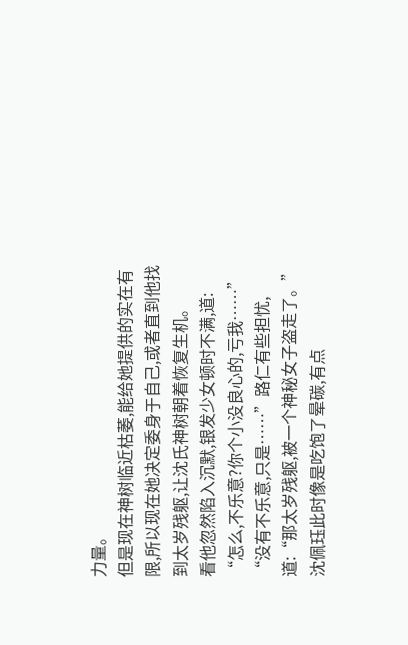力量。
但是现在神树临近枯萎,能给她提供的实在有限,所以现在她决定委身于自己,或者直到他找到太岁残躯,让沈氏神树朝着恢复生机。
看他忽然陷入沉默,银发少女顿时不满,道:
“怎么,不乐意?你个小没良心的,亏我……”
“没有不乐意,只是……”路仁有些担忧,道:“那太岁残躯,被一个神秘女子盗走了。”
沈佩珏此时像是吃饱了晕碳,有点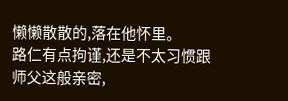懒懒散散的,落在他怀里。
路仁有点拘谨,还是不太习惯跟师父这般亲密,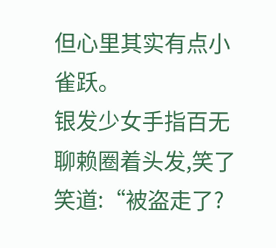但心里其实有点小雀跃。
银发少女手指百无聊赖圈着头发,笑了笑道:“被盗走了?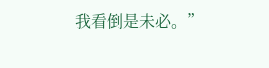我看倒是未必。”